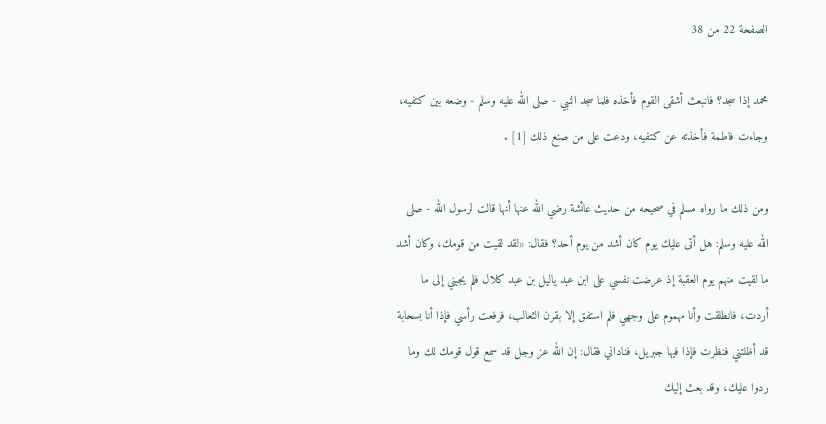الصفحة 22 من 38

محمد إذا سجد؟ فانبعث أشقى القوم فأخذه فلما سجد النبي - صلى الله عليه وسلم - وضعه بين كتفيه، وجاءت فاطمة فأخذته عن كتفيه، ودعت على من صنع ذلك [1] .

ومن ذلك ما رواه مسلم في صحيحه من حديث عائشة رضي الله عنها أنها قالت لرسول الله - صلى الله عليه وسلم: هل أتى عليك يوم كان أشد من يوم أحد؟ فقال: «لقد لقيت من قومك، وكان أشد ما لقيت منهم يوم العقبة إذ عرضت نفسي على ابن عبد ياليل بن عبد كلال فلم يجبني إلى ما أردت، فانطلقت وأنا مهموم على وجهي فلم استفق إلا بقرن الثعالب، فرفعت رأسي فإذا أنا بسحابة قد أظلتني فنظرت فإذا فيها جبريل، فناداني فقال: إن الله عز وجل قد سمع قول قومك لك وما ردوا عليك، وقد بعث إليك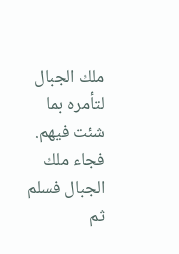ملك الجبال لتأمره بما شئت فيهم. فجاء ملك الجبال فسلم ثم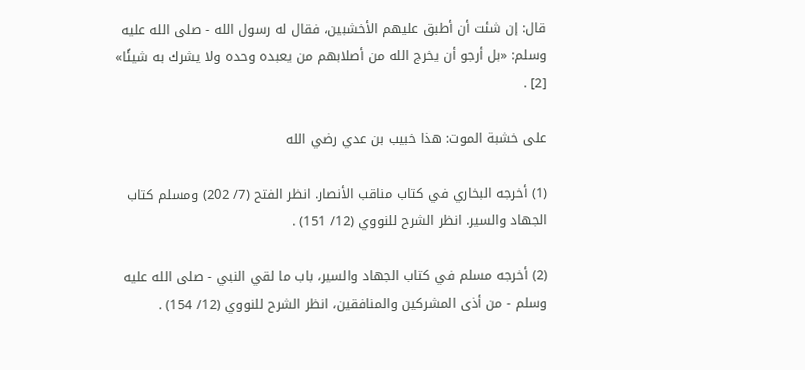قال: إن شئت أن أطبق عليهم الأخشبين، فقال له رسول الله - صلى الله عليه وسلم: «بل أرجو أن يخرج الله من أصلابهم من يعبده وحده ولا يشرك به شيئًا» [2] .

على خشبة الموت: هذا خبيب بن عدي رضي الله

(1) أخرجه البخاري في كتاب مناقب الأنصار. انظر الفتح (7/ 202) ومسلم كتاب الجهاد والسير. انظر الشرح للنووي (12/ 151) .

(2) أخرجه مسلم في كتاب الجهاد والسير، باب ما لقي النبي - صلى الله عليه وسلم - من أذى المشركين والمنافقين، انظر الشرح للنووي (12/ 154) .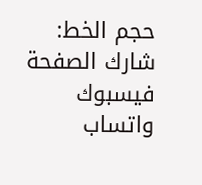حجم الخط:
شارك الصفحة
فيسبوك واتساب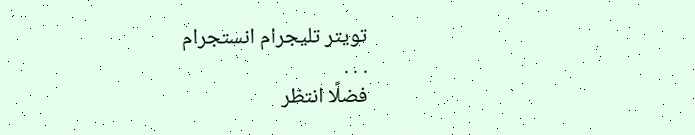تويتر تليجرام انستجرام
. . .
فضلًا انتظر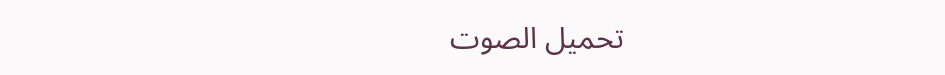تحميل الصوت